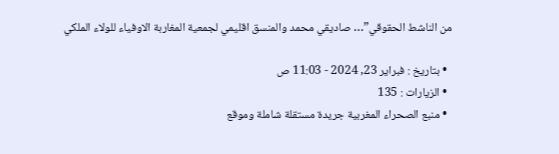من الناشط الحقوقي”… صاديقي محمد والمنسق اقليمي لجمعية المغاربة الاوفياء للولاء الملكي

  • بتاريخ : فبراير 23, 2024 - 11:03 ص
  • الزيارات : 135
  • منبع الصحراء المغربية جريدة مستقلة شاملة وموقع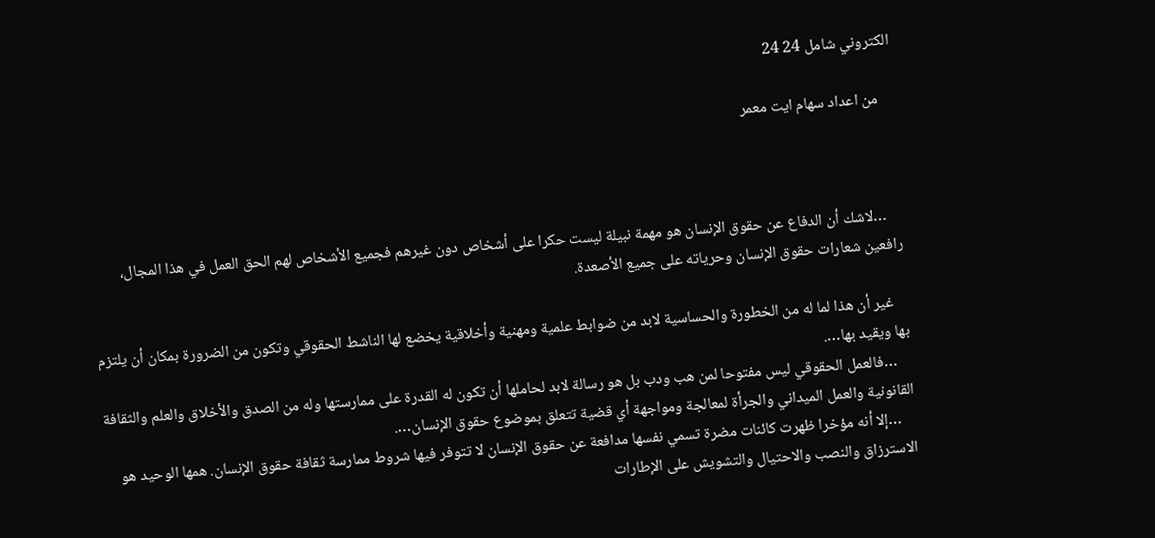الكتروني شامل 24 24

    من اعداد سهام ايت معمر



    …لاشك أن الدفاع عن حقوق الإنسان هو مهمة نبيلة ليست حكرا على أشخاص دون غيرهم فجميع الأشخاص لهم الحق العمل في هذا المجال، رافعين شعارات حقوق الإنسان وحرياته على جميع الأصعدة.

    غير أن هذا لما له من الخطورة والحساسية لابد من ضوابط علمية ومهنية وأخلاقية يخضع لها الناشط الحقوقي وتكون من الضرورة بمكان أن يلتزم بها ويقيد بها….
    …فالعمل الحقوقي ليس مفتوحا لمن هب ودب بل هو رسالة لابد لحاملها أن تكون له القدرة على ممارستها وله من الصدق والأخلاق والعلم والثقافة القانونية والعمل الميداني والجرأة لمعالجة ومواجهة أي قضية تتعلق بموضوع حقوق الإنسان….
    …إلا أنه مؤخرا ظهرت كائنات مضرة تسمي نفسها مدافعة عن حقوق الإنسان لا تتوفر فيها شروط ممارسة ثقافة حقوق الإنسان. همها الوحيد هو الاسترزاق والنصب والاحتيال والتشويش على الإطارات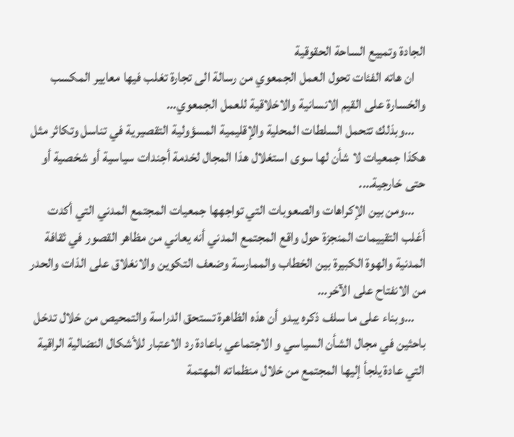الجادة وتمييع الساحة الحقوقية
    ان هاته الفئات تحول العمل الجمعوي من رسالة الى تجارة تغلب فيها معايير المكسب والخسارة على القيم الانسانية والاخلاقية للعمل الجمعوي…
    …وبذلك تتحمل السلطات المحلية والإقليمية المسؤولية التقصيرية في تناسل وتكاثر مثل هكذا جمعيات لا شأن لها سوى استغلال هذا المجال لخدمة أجندات سياسية أو شخصية أو حتى خارجية….
    …ومن بين الإكراهات والصعوبات التي تواجهها جمعيات المجتمع المدني التي أكدت أغلب التقييمات المنجزة حول واقع المجتمع المدني أنه يعاني من مظاهر القصور في ثقافة المدنية والهوة الكبيرة بين الخطاب والممارسة وضعف التكوين والانغلاق على الذات والحدر من الانفتاح على الآخر…
    …وبناء على ما سلف ذكره يبدو أن هذه الظاهرة تستحق الدراسة والتمحيص من خلال تدخل باحثين في مجال الشأن السياسي و الاجتماعي باعادة رد الاعتبار للأشكال النضالية الراقية التي عادة يلجأ إليها المجتمع من خلال منظماته المهتمة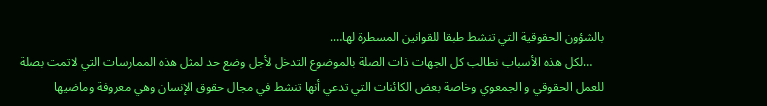بالشؤون الحقوقية التي تنشط طبقا للقوانين المسطرة لها….
    …لكل هذه الأسباب نطالب كل الجهات ذات الصلة بالموضوع التدخل لأجل وضع حد لمثل هذه الممارسات التي لاتمت بصلة للعمل الحقوقي و الجمعوي وخاصة بعض الكائنات التي تدعي أنها تنشط في مجال حقوق الإنسان وهي معروفة وماضيها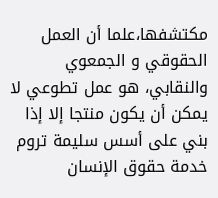مكتشفها،علما أن العمل الحقوقي و الجمعوي والنقابي، هو عمل تطوعي لا يمكن أن يكون منتجا إلا إذا بني على أسس سليمة تروم خدمة حقوق الإنسان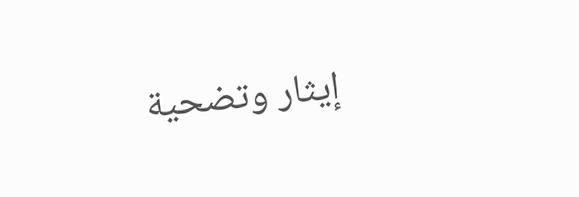إيثار وتضحية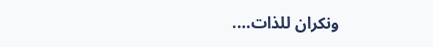ونكران للذات….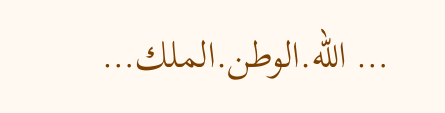… الله.الوطن.الملك…